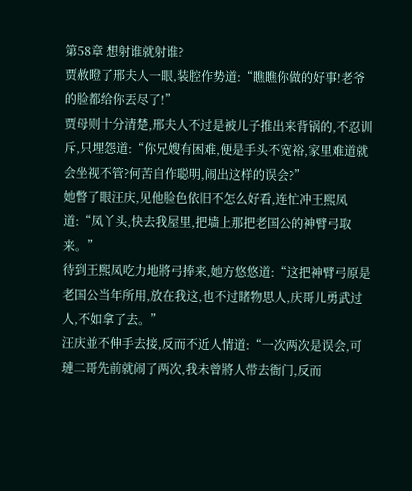第58章 想射谁就射谁?
贾赦瞪了邢夫人一眼,装腔作势道:“瞧瞧你做的好事!老爷的脸都给你丟尽了!”
贾母则十分清楚,邢夫人不过是被儿子推出来背锅的,不忍训斥,只埋怨道:“你兄嫂有困难,便是手头不宽裕,家里难道就会坐视不管?何苦自作聪明,闹出这样的误会?”
她瞥了眼汪庆,见他脸色依旧不怎么好看,连忙冲王熙凤道:“凤丫头,快去我屋里,把墙上那把老国公的神臂弓取来。”
待到王熙凤吃力地將弓捧来,她方悠悠道:“这把神臂弓原是老国公当年所用,放在我这,也不过睹物思人,庆哥儿勇武过人,不如拿了去。”
汪庆並不伸手去接,反而不近人情道:“一次两次是误会,可璉二哥先前就闹了两次,我未曾將人带去衙门,反而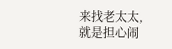来找老太太,就是担心闹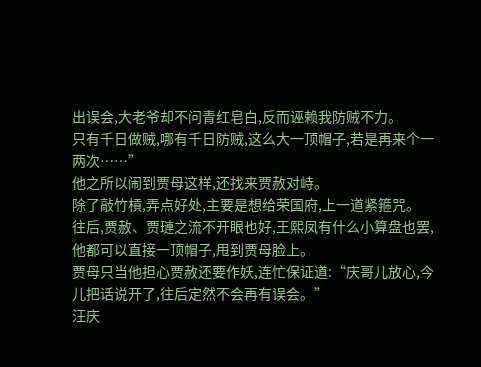出误会,大老爷却不问青红皂白,反而诬赖我防贼不力。
只有千日做贼,哪有千日防贼,这么大一顶帽子,若是再来个一两次……”
他之所以闹到贾母这样,还找来贾赦对峙。
除了敲竹槓,弄点好处,主要是想给荣国府,上一道紧箍咒。
往后,贾赦、贾璉之流不开眼也好,王熙凤有什么小算盘也罢,他都可以直接一顶帽子,甩到贾母脸上。
贾母只当他担心贾赦还要作妖,连忙保证道:“庆哥儿放心,今儿把话说开了,往后定然不会再有误会。”
汪庆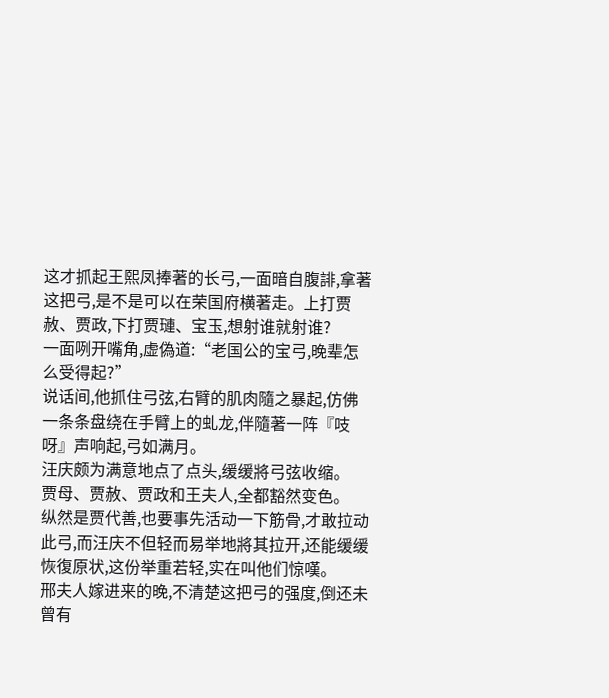这才抓起王熙凤捧著的长弓,一面暗自腹誹,拿著这把弓,是不是可以在荣国府横著走。上打贾赦、贾政,下打贾璉、宝玉,想射谁就射谁?
一面咧开嘴角,虚偽道:“老国公的宝弓,晚辈怎么受得起?”
说话间,他抓住弓弦,右臂的肌肉隨之暴起,仿佛一条条盘绕在手臂上的虬龙,伴隨著一阵『吱呀』声响起,弓如满月。
汪庆颇为满意地点了点头,缓缓將弓弦收缩。
贾母、贾赦、贾政和王夫人,全都豁然变色。
纵然是贾代善,也要事先活动一下筋骨,才敢拉动此弓,而汪庆不但轻而易举地將其拉开,还能缓缓恢復原状,这份举重若轻,实在叫他们惊嘆。
邢夫人嫁进来的晚,不清楚这把弓的强度,倒还未曾有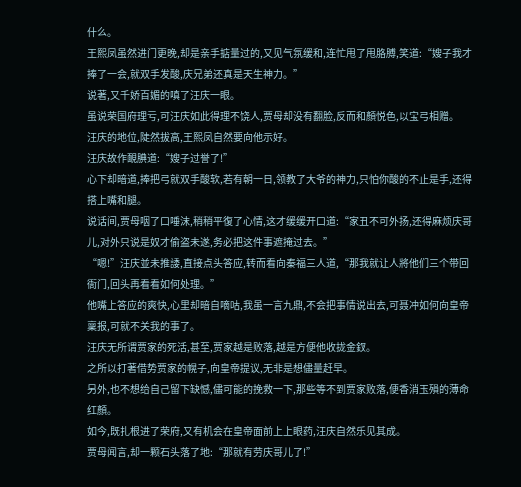什么。
王熙凤虽然进门更晚,却是亲手掂量过的,又见气氛缓和,连忙甩了甩胳膊,笑道:“嫂子我才捧了一会,就双手发酸,庆兄弟还真是天生神力。”
说著,又千娇百媚的嗔了汪庆一眼。
虽说荣国府理亏,可汪庆如此得理不饶人,贾母却没有翻脸,反而和顏悦色,以宝弓相赠。
汪庆的地位,陡然拔高,王熙凤自然要向他示好。
汪庆故作靦腆道:“嫂子过誉了!”
心下却暗道,捧把弓就双手酸软,若有朝一日,领教了大爷的神力,只怕你酸的不止是手,还得搭上嘴和腿。
说话间,贾母咽了口唾沫,稍稍平復了心情,这才缓缓开口道:“家丑不可外扬,还得麻烦庆哥儿,对外只说是奴才偷盗未遂,务必把这件事遮掩过去。”
“嗯!”汪庆並未推諉,直接点头答应,转而看向秦福三人道,“那我就让人將他们三个带回衙门,回头再看看如何处理。”
他嘴上答应的爽快,心里却暗自嘀咕,我虽一言九鼎,不会把事情说出去,可聂冲如何向皇帝稟报,可就不关我的事了。
汪庆无所谓贾家的死活,甚至,贾家越是败落,越是方便他收拢金釵。
之所以打著借势贾家的幌子,向皇帝提议,无非是想儘量赶早。
另外,也不想给自己留下缺憾,儘可能的挽救一下,那些等不到贾家败落,便香消玉殞的薄命红顏。
如今,既扎根进了荣府,又有机会在皇帝面前上上眼药,汪庆自然乐见其成。
贾母闻言,却一颗石头落了地:“那就有劳庆哥儿了!”